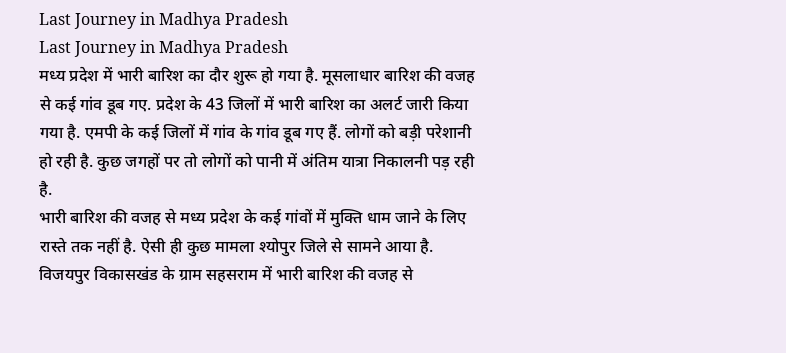Last Journey in Madhya Pradesh
Last Journey in Madhya Pradesh
मध्य प्रदेश में भारी बारिश का दौर शुरू हो गया है. मूसलाधार बारिश की वजह से कई गांव डूब गए. प्रदेश के 43 जिलों में भारी बारिश का अलर्ट जारी किया गया है. एमपी के कई जिलों में गांव के गांव डूब गए हैं. लोगों को बड़ी परेशानी हो रही है. कुछ जगहों पर तो लोगों को पानी में अंतिम यात्रा निकालनी पड़ रही है.
भारी बारिश की वजह से मध्य प्रदेश के कई गांवों में मुक्ति धाम जाने के लिए रास्ते तक नहीं है. ऐसी ही कुछ मामला श्योपुर जिले से सामने आया है. विजयपुर विकासखंड के ग्राम सहसराम में भारी बारिश की वजह से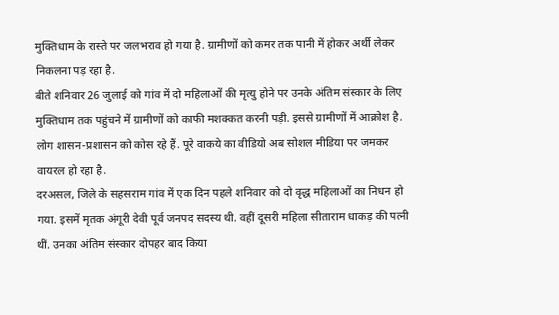मुक्तिधाम के रास्ते पर जलभराव हो गया है. ग्रामीणों को कमर तक पानी में होकर अर्थी लेकर निकलना पड़ रहा है.
बीते शनिवार 26 जुलाई को गांव में दो महिलाओं की मृत्यु होने पर उनके अंतिम संस्कार के लिए मुक्तिधाम तक पहुंचने में ग्रामीणों को काफी मशक्कत करनी पड़ी. इससे ग्रामीणों में आक्रोश है. लोग शासन-प्रशासन को कोस रहे हैं. पूरे वाकये का वीडियो अब सोशल मीडिया पर जमकर वायरल हो रहा है.
दरअसल, जिले के सहसराम गांव में एक दिन पहले शनिवार को दो वृद्ध महिलाओं का निधन हो गया. इसमें मृतक अंगूरी देवी पूर्व जनपद सदस्य थी. वहीं दूसरी महिला सीताराम धाकड़ की पत्नी थीं. उनका अंतिम संस्कार दोपहर बाद किया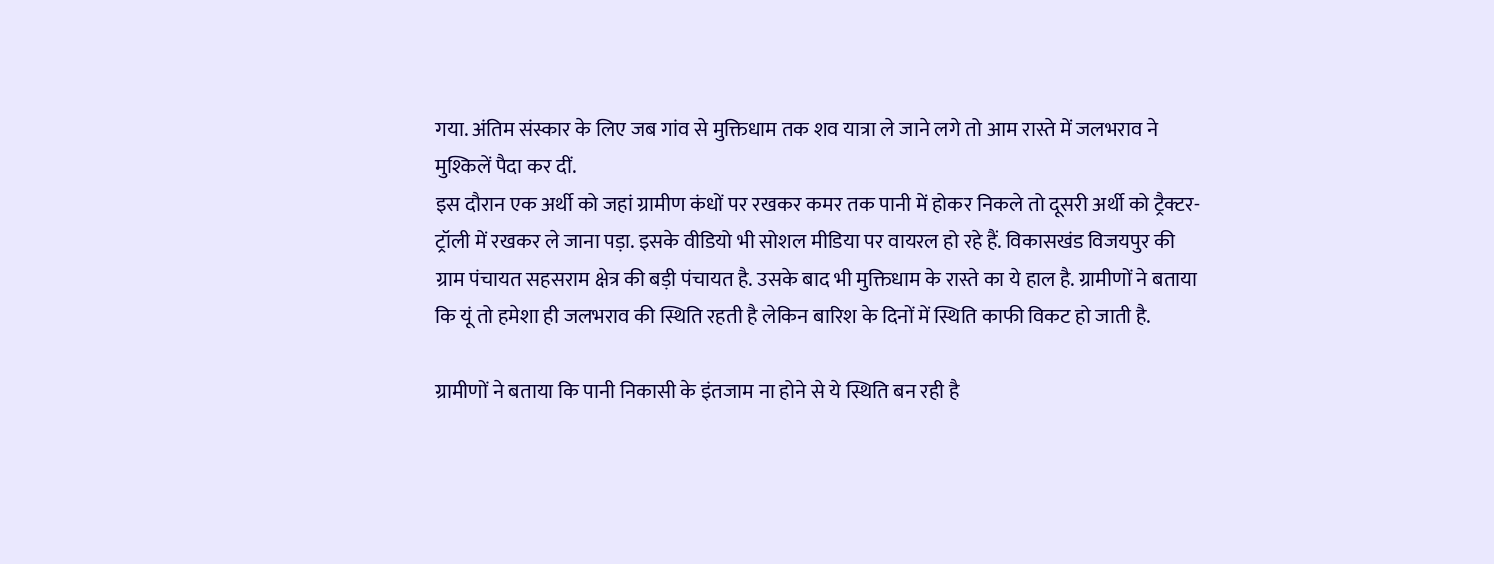गया. अंतिम संस्कार के लिए जब गांव से मुक्तिधाम तक शव यात्रा ले जाने लगे तो आम रास्ते में जलभराव ने मुश्किलें पैदा कर दीं.
इस दौरान एक अर्थी को जहां ग्रामीण कंधों पर रखकर कमर तक पानी में होकर निकले तो दूसरी अर्थी को ट्रैक्टर-ट्रॉली में रखकर ले जाना पड़ा. इसके वीडियो भी सोशल मीडिया पर वायरल हो रहे हैं. विकासखंड विजयपुर की ग्राम पंचायत सहसराम क्षेत्र की बड़ी पंचायत है. उसके बाद भी मुक्तिधाम के रास्ते का ये हाल है. ग्रामीणों ने बताया कि यूं तो हमेशा ही जलभराव की स्थिति रहती है लेकिन बारिश के दिनों में स्थिति काफी विकट हो जाती है.

ग्रामीणों ने बताया कि पानी निकासी के इंतजाम ना होने से ये स्थिति बन रही है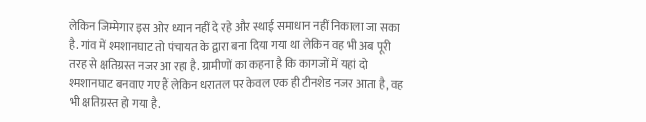लेकिन जिम्मेगार इस ओर ध्यान नहीं दे रहे और स्थाई समाधान नहीं निकाला जा सका है. गांव में श्मशानघाट तो पंचायत के द्वारा बना दिया गया था लेकिन वह भी अब पूरी तरह से क्षतिग्रस्त नजर आ रहा है. ग्रामीणों का कहना है कि कागजों में यहां दो श्मशानघाट बनवाए गए हैं लेकिन धरातल पर केवल एक ही टीनशेड नजर आता है, वह भी क्षतिग्रस्त हो गया है.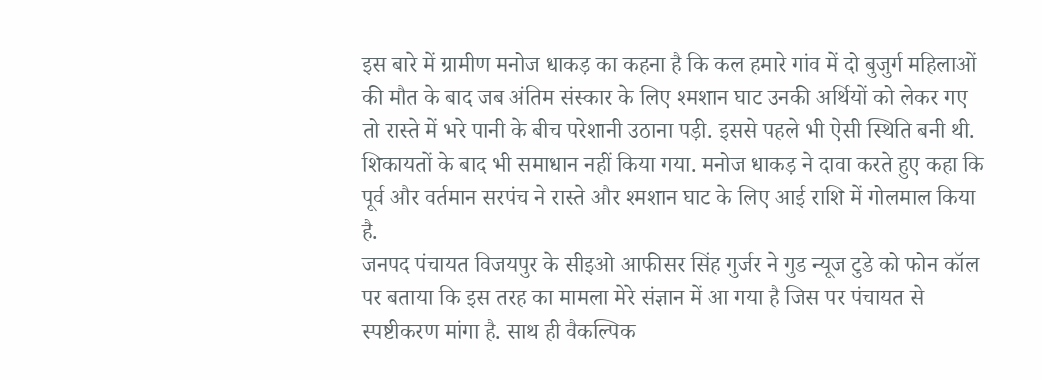इस बारे में ग्रामीण मनोज धाकड़ का कहना है कि कल हमारे गांव में दो बुजुर्ग महिलाओं की मौत के बाद जब अंतिम संस्कार के लिए श्मशान घाट उनकी अर्थियों को लेकर गए तो रास्ते में भरे पानी के बीच परेशानी उठाना पड़ी. इससे पहले भी ऐसी स्थिति बनी थी. शिकायतों के बाद भी समाधान नहीं किया गया. मनोज धाकड़ ने दावा करते हुए कहा कि पूर्व और वर्तमान सरपंच ने रास्ते और श्मशान घाट के लिए आई राशि में गोलमाल किया है.
जनपद पंचायत विजयपुर के सीइओ आफीसर सिंह गुर्जर ने गुड न्यूज टुडे को फोन कॉल पर बताया कि इस तरह का मामला मेरे संज्ञान में आ गया है जिस पर पंचायत से स्पष्टीकरण मांगा है. साथ ही वैकल्पिक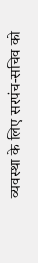व्यवस्था के लिए सरपंच-सचिव को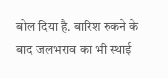बोल दिया है. बारिश रुकने के बाद जलभराव का भी स्थाई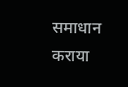समाधान कराया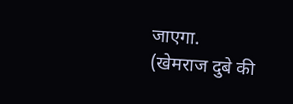जाएगा.
(खेमराज दुबे की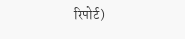रिपोर्ट)